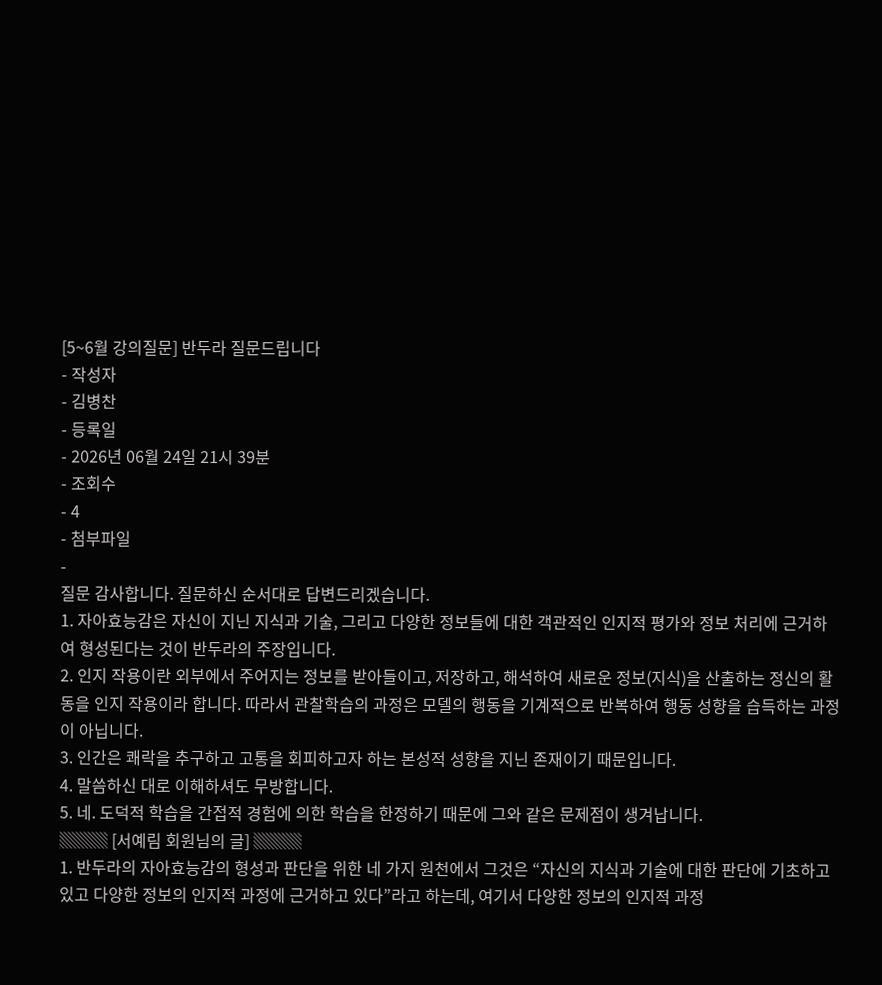[5~6월 강의질문] 반두라 질문드립니다
- 작성자
- 김병찬
- 등록일
- 2026년 06월 24일 21시 39분
- 조회수
- 4
- 첨부파일
-
질문 감사합니다. 질문하신 순서대로 답변드리겠습니다.
1. 자아효능감은 자신이 지닌 지식과 기술, 그리고 다양한 정보들에 대한 객관적인 인지적 평가와 정보 처리에 근거하여 형성된다는 것이 반두라의 주장입니다.
2. 인지 작용이란 외부에서 주어지는 정보를 받아들이고, 저장하고, 해석하여 새로운 정보(지식)을 산출하는 정신의 활동을 인지 작용이라 합니다. 따라서 관찰학습의 과정은 모델의 행동을 기계적으로 반복하여 행동 성향을 습득하는 과정이 아닙니다.
3. 인간은 쾌락을 추구하고 고통을 회피하고자 하는 본성적 성향을 지닌 존재이기 때문입니다.
4. 말씀하신 대로 이해하셔도 무방합니다.
5. 네. 도덕적 학습을 간접적 경험에 의한 학습을 한정하기 때문에 그와 같은 문제점이 생겨납니다.
▒▒▒ [서예림 회원님의 글] ▒▒▒
1. 반두라의 자아효능감의 형성과 판단을 위한 네 가지 원천에서 그것은 “자신의 지식과 기술에 대한 판단에 기초하고 있고 다양한 정보의 인지적 과정에 근거하고 있다”라고 하는데, 여기서 다양한 정보의 인지적 과정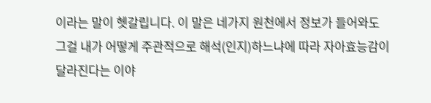이라는 말이 헷갈립니다. 이 말은 네가지 원천에서 정보가 들어와도 그걸 내가 어떻게 주관적으로 해석(인지)하느냐에 따라 자아효능감이 달라진다는 이야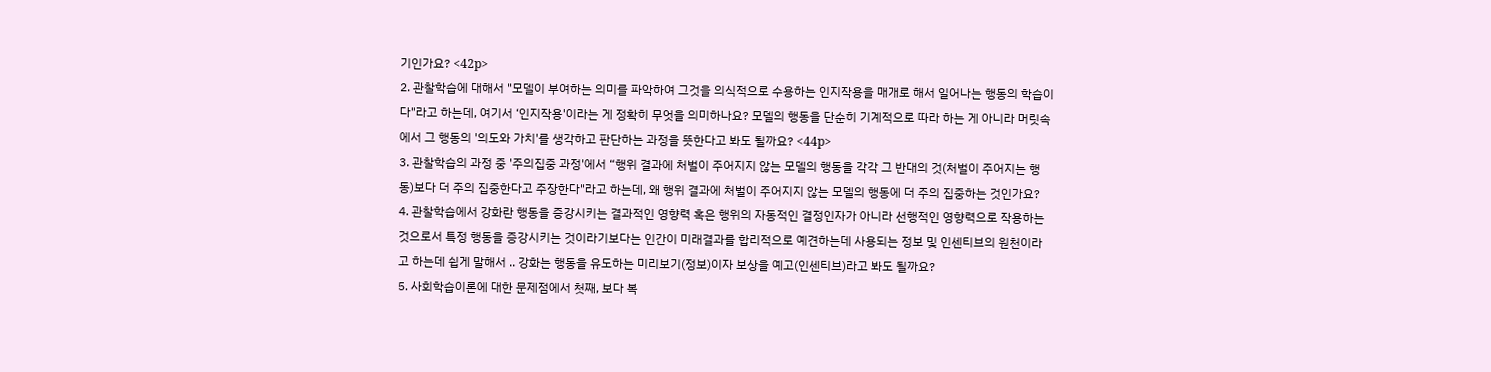기인가요? <42p>
2. 관찰학습에 대해서 "모델이 부여하는 의미를 파악하여 그것을 의식적으로 수용하는 인지작용을 매개로 해서 일어나는 행동의 학습이다"라고 하는데, 여기서 ‘인지작용'이라는 게 정확히 무엇을 의미하나요? 모델의 행동을 단순히 기계적으로 따라 하는 게 아니라 머릿속에서 그 행동의 '의도와 가치'를 생각하고 판단하는 과정을 뜻한다고 봐도 될까요? <44p>
3. 관찰학습의 과정 중 '주의집중 과정'에서 “행위 결과에 처벌이 주어지지 않는 모델의 행동을 각각 그 반대의 것(처벌이 주어지는 행동)보다 더 주의 집중한다고 주장한다"라고 하는데, 왜 행위 결과에 처벌이 주어지지 않는 모델의 행동에 더 주의 집중하는 것인가요?
4. 관찰학습에서 강화란 행동을 증강시키는 결과적인 영향력 혹은 행위의 자동적인 결정인자가 아니라 선행적인 영향력으로 작용하는 것으로서 특정 행동을 증강시키는 것이라기보다는 인간이 미래결과를 합리적으로 예견하는데 사용되는 정보 및 인센티브의 원천이라고 하는데 쉽게 말해서 .. 강화는 행동을 유도하는 미리보기(정보)이자 보상을 예고(인센티브)라고 봐도 될까요?
5. 사회학습이론에 대한 문제점에서 첫째, 보다 복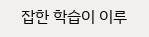잡한 학습이 이루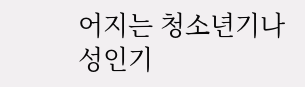어지는 청소년기나 성인기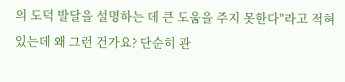의 도덕 발달을 설명하는 데 큰 도움을 주지 못한다"라고 적혀있는데 왜 그런 건가요? 단순히 관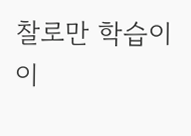찰로만 학습이 이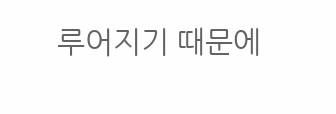루어지기 때문에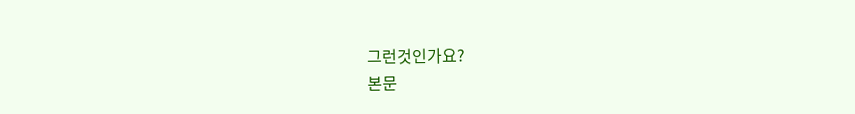그런것인가요?
본문